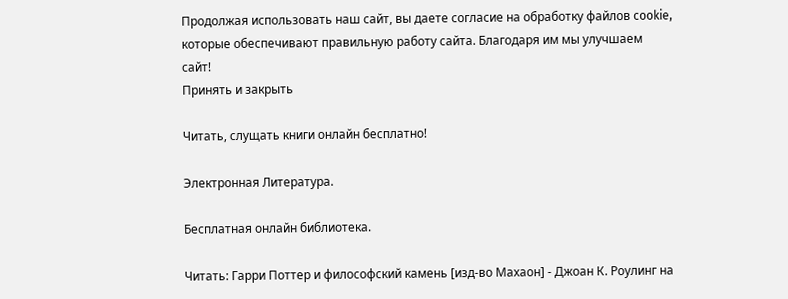Продолжая использовать наш сайт, вы даете согласие на обработку файлов cookie, которые обеспечивают правильную работу сайта. Благодаря им мы улучшаем сайт!
Принять и закрыть

Читать, слущать книги онлайн бесплатно!

Электронная Литература.

Бесплатная онлайн библиотека.

Читать: Гарри Поттер и философский камень [изд-во Махаон] - Джоан К. Роулинг на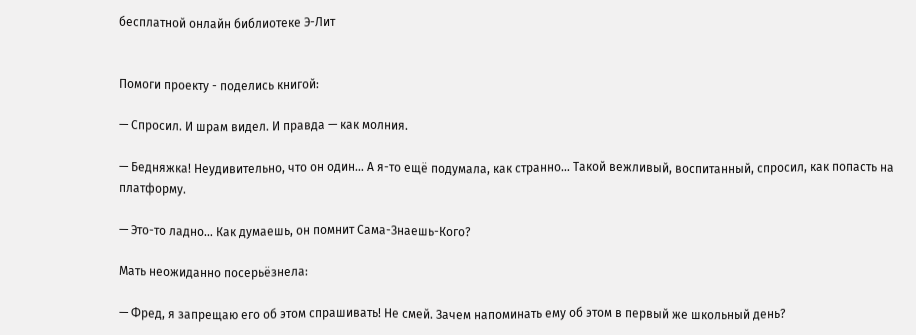бесплатной онлайн библиотеке Э-Лит


Помоги проекту - поделись книгой:

— Спросил. И шрам видел. И правда — как молния.

— Бедняжка! Неудивительно, что он один… А я-то ещё подумала, как странно… Такой вежливый, воспитанный, спросил, как попасть на платформу.

— Это-то ладно… Как думаешь, он помнит Сама-Знаешь-Кого?

Мать неожиданно посерьёзнела:

— Фред, я запрещаю его об этом спрашивать! Не смей. Зачем напоминать ему об этом в первый же школьный день?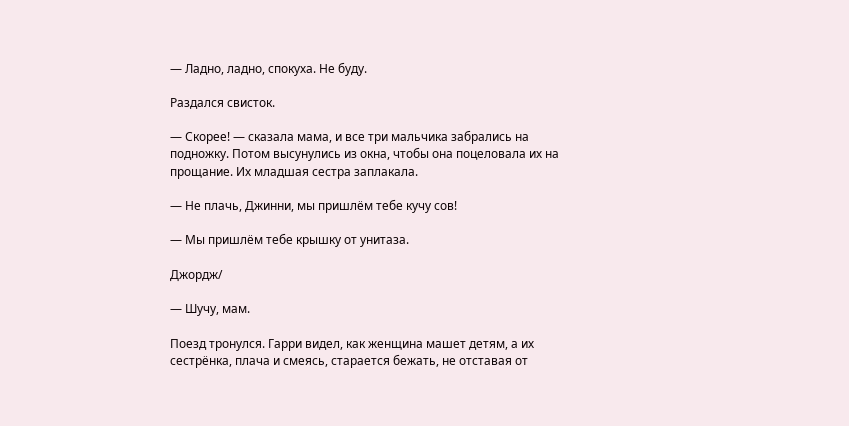— Ладно, ладно, спокуха. Не буду.

Раздался свисток.

— Скорее! — сказала мама, и все три мальчика забрались на подножку. Потом высунулись из окна, чтобы она поцеловала их на прощание. Их младшая сестра заплакала.

— Не плачь, Джинни, мы пришлём тебе кучу сов!

— Мы пришлём тебе крышку от унитаза.

Джордж/

— Шучу, мам.

Поезд тронулся. Гарри видел, как женщина машет детям, а их сестрёнка, плача и смеясь, старается бежать, не отставая от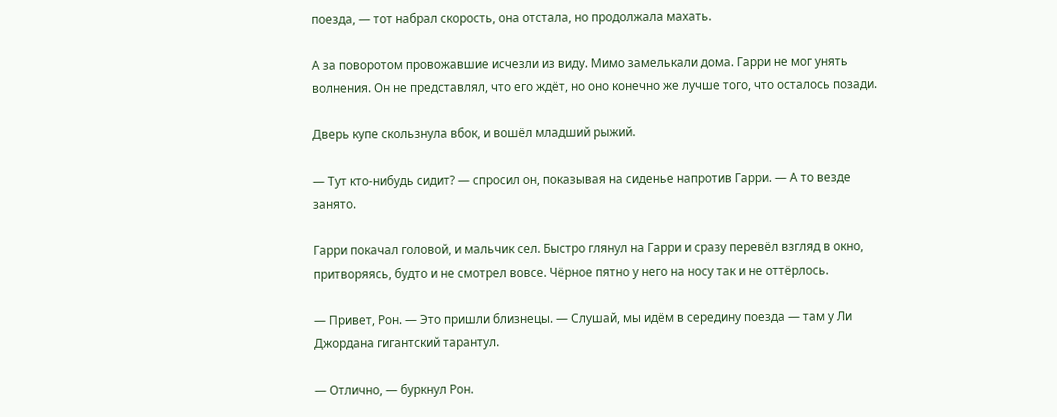поезда, — тот набрал скорость, она отстала, но продолжала махать.

А за поворотом провожавшие исчезли из виду. Мимо замелькали дома. Гарри не мог унять волнения. Он не представлял, что его ждёт, но оно конечно же лучше того, что осталось позади.

Дверь купе скользнула вбок, и вошёл младший рыжий.

— Тут кто-нибудь сидит? — спросил он, показывая на сиденье напротив Гарри. — А то везде занято.

Гарри покачал головой, и мальчик сел. Быстро глянул на Гарри и сразу перевёл взгляд в окно, притворяясь, будто и не смотрел вовсе. Чёрное пятно у него на носу так и не оттёрлось.

— Привет, Рон. — Это пришли близнецы. — Слушай, мы идём в середину поезда — там у Ли Джордана гигантский тарантул.

— Отлично, — буркнул Рон.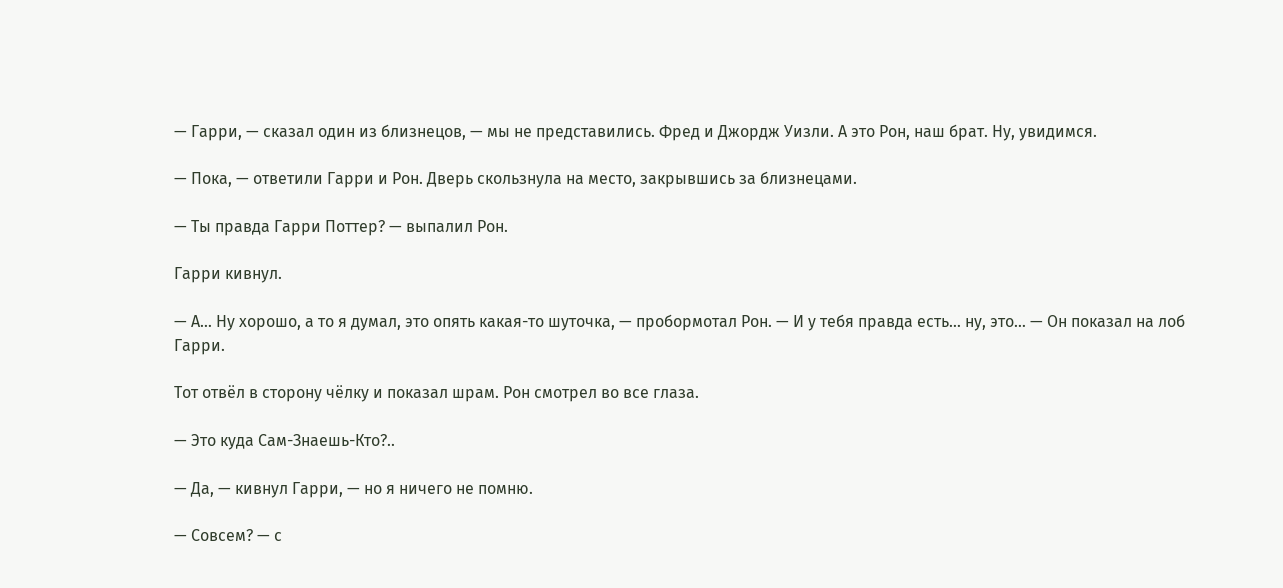— Гарри, — сказал один из близнецов, — мы не представились. Фред и Джордж Уизли. А это Рон, наш брат. Ну, увидимся.

— Пока, — ответили Гарри и Рон. Дверь скользнула на место, закрывшись за близнецами.

— Ты правда Гарри Поттер? — выпалил Рон.

Гарри кивнул.

— А… Ну хорошо, а то я думал, это опять какая-то шуточка, — пробормотал Рон. — И у тебя правда есть… ну, это… — Он показал на лоб Гарри.

Тот отвёл в сторону чёлку и показал шрам. Рон смотрел во все глаза.

— Это куда Сам-Знаешь-Кто?..

— Да, — кивнул Гарри, — но я ничего не помню.

— Совсем? — с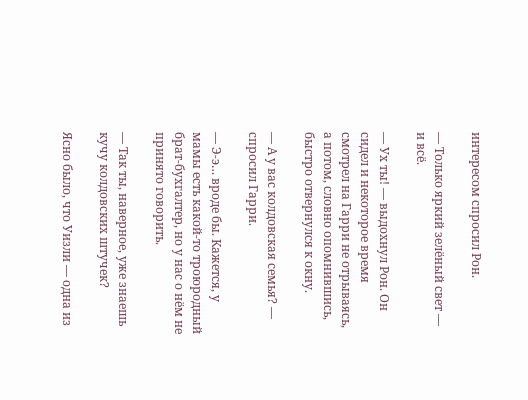интересом спросил Рон.

— Только яркий зелёный свет — и всё.

— Ух ты! — выдохнул Рон. Он сидел и некоторое время смотрел на Гарри не отрываясь, а потом, словно опомнившись, быстро отвернулся к окну.

— А у вас колдовская семья? — спросил Гарри.

— Э-э… вроде бы. Кажется, у мамы есть какой-то троюродный брат-бухгалтер, но у нас о нём не принято говорить.

— Так ты, наверное, уже знаешь кучу колдовских штучек?

Ясно было, что Уизли — одна из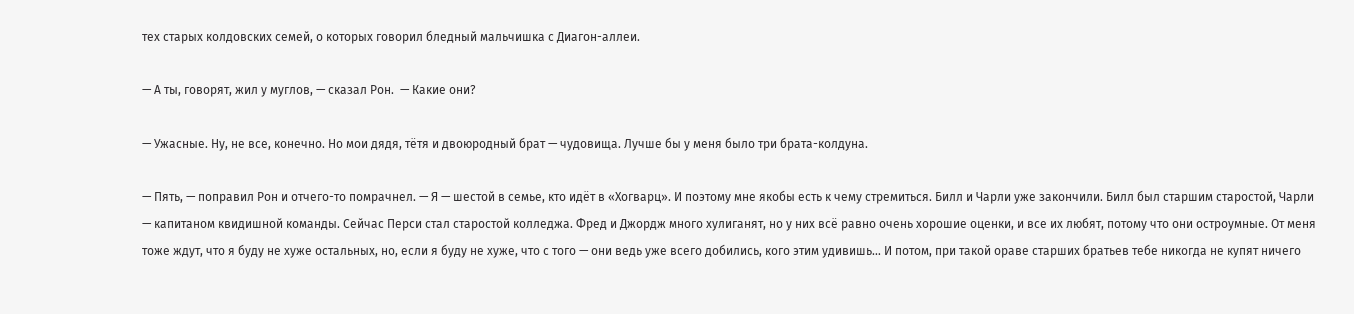тех старых колдовских семей, о которых говорил бледный мальчишка с Диагон-аллеи.

— А ты, говорят, жил у муглов, — сказал Рон.  — Какие они?

— Ужасные. Ну, не все, конечно. Но мои дядя, тётя и двоюродный брат — чудовища. Лучше бы у меня было три брата-колдуна.

— Пять, — поправил Рон и отчего-то помрачнел. — Я — шестой в семье, кто идёт в «Хогварц». И поэтому мне якобы есть к чему стремиться. Билл и Чарли уже закончили. Билл был старшим старостой, Чарли — капитаном квидишной команды. Сейчас Перси стал старостой колледжа. Фред и Джордж много хулиганят, но у них всё равно очень хорошие оценки, и все их любят, потому что они остроумные. От меня тоже ждут, что я буду не хуже остальных, но, если я буду не хуже, что с того — они ведь уже всего добились, кого этим удивишь… И потом, при такой ораве старших братьев тебе никогда не купят ничего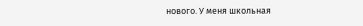нового. У меня школьная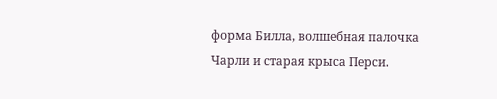форма Билла, волшебная палочка Чарли и старая крыса Перси.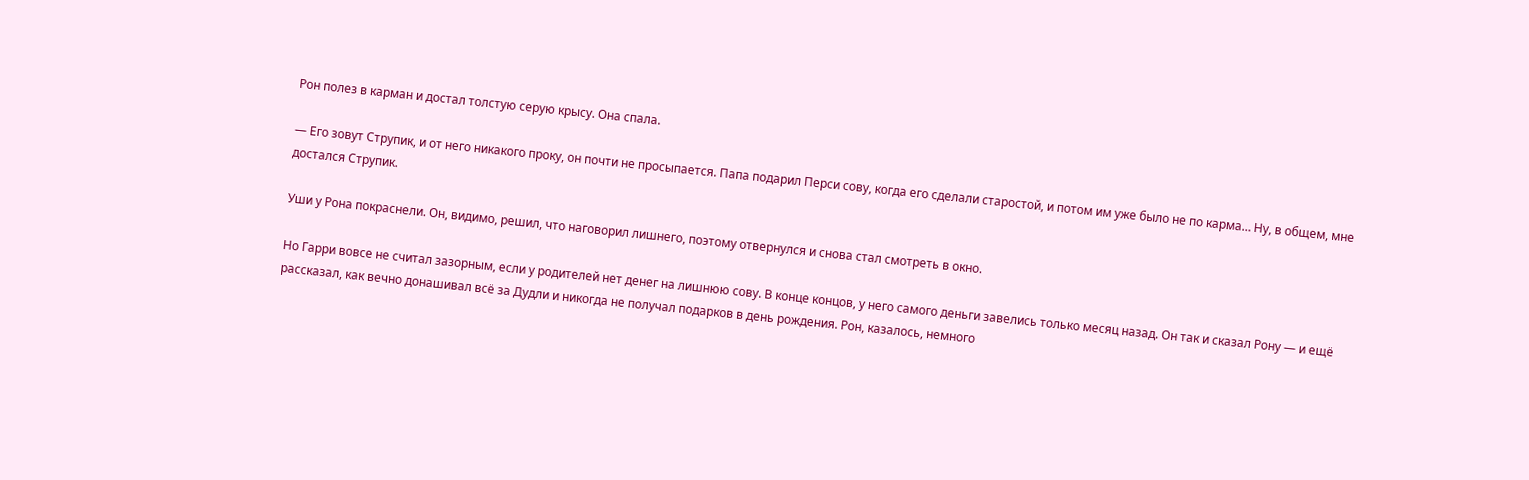Рон полез в карман и достал толстую серую крысу. Она спала.

— Его зовут Струпик, и от него никакого проку, он почти не просыпается. Папа подарил Перси сову, когда его сделали старостой, и потом им уже было не по карма… Ну, в общем, мне достался Струпик.

Уши у Рона покраснели. Он, видимо, решил, что наговорил лишнего, поэтому отвернулся и снова стал смотреть в окно.

Но Гарри вовсе не считал зазорным, если у родителей нет денег на лишнюю сову. В конце концов, у него самого деньги завелись только месяц назад. Он так и сказал Рону — и ещё рассказал, как вечно донашивал всё за Дудли и никогда не получал подарков в день рождения. Рон, казалось, немного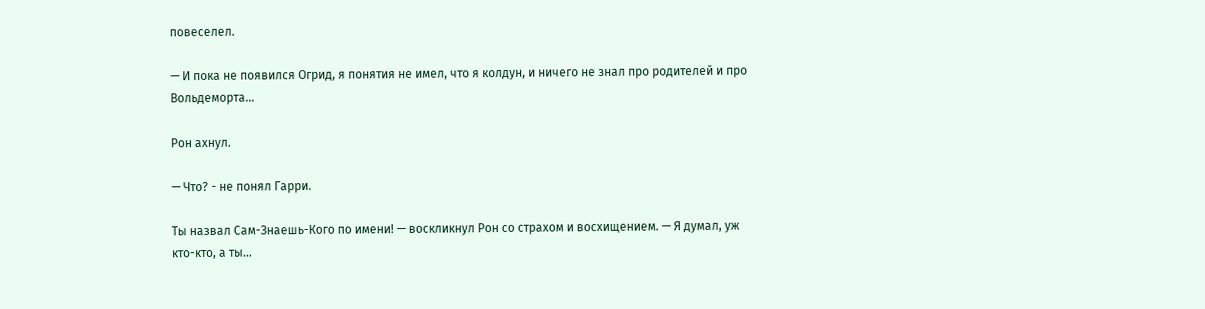повеселел.

— И пока не появился Огрид, я понятия не имел, что я колдун, и ничего не знал про родителей и про Вольдеморта…

Рон ахнул.

— Что? - не понял Гарри.

Ты назвал Сам-Знаешь-Кого по имени! — воскликнул Рон со страхом и восхищением. — Я думал, уж кто-кто, а ты…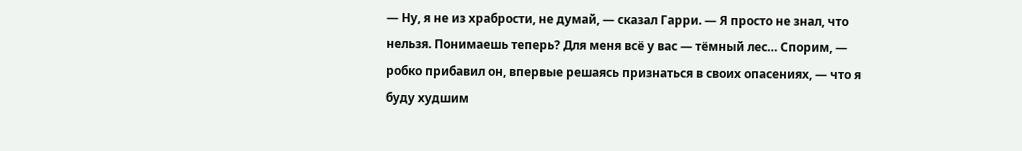— Ну, я не из храбрости, не думай, — сказал Гарри. — Я просто не знал, что нельзя. Понимаешь теперь? Для меня всё у вас — тёмный лес… Спорим, — робко прибавил он, впервые решаясь признаться в своих опасениях, — что я буду худшим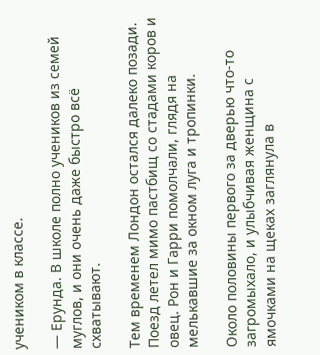учеником в классе.

— Ерунда. В школе полно учеников из семей муглов, и они очень даже быстро всё схватывают.

Тем временем Лондон остался далеко позади. Поезд летел мимо пастбищ со стадами коров и овец. Рон и Гарри помолчали, глядя на мелькавшие за окном луга и тропинки.

Около половины первого за дверью что-то загромыхало, и улыбчивая женщина с ямочками на щеках заглянула в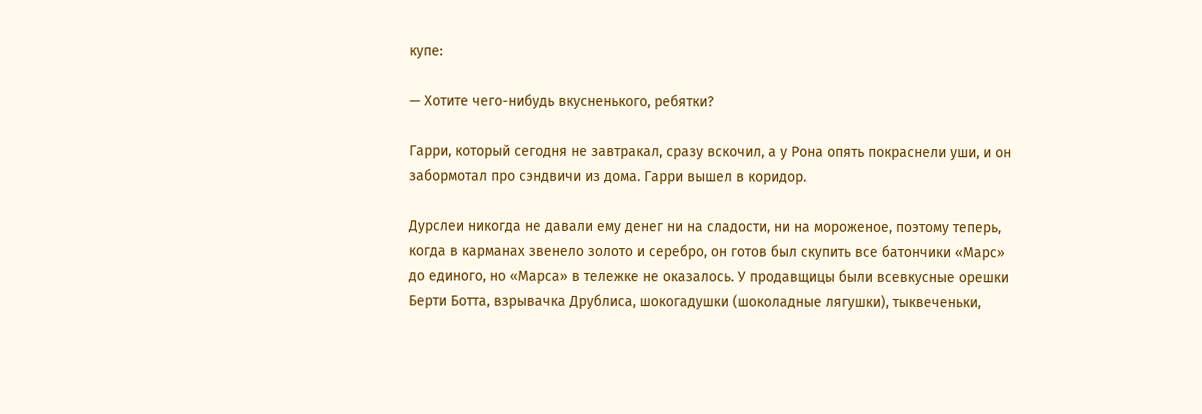купе:

— Хотите чего-нибудь вкусненького, ребятки?

Гарри, который сегодня не завтракал, сразу вскочил, а у Рона опять покраснели уши, и он забормотал про сэндвичи из дома. Гарри вышел в коридор.

Дурслеи никогда не давали ему денег ни на сладости, ни на мороженое, поэтому теперь, когда в карманах звенело золото и серебро, он готов был скупить все батончики «Марс» до единого, но «Марса» в тележке не оказалось. У продавщицы были всевкусные орешки Берти Ботта, взрывачка Друблиса, шокогадушки (шоколадные лягушки), тыквеченьки,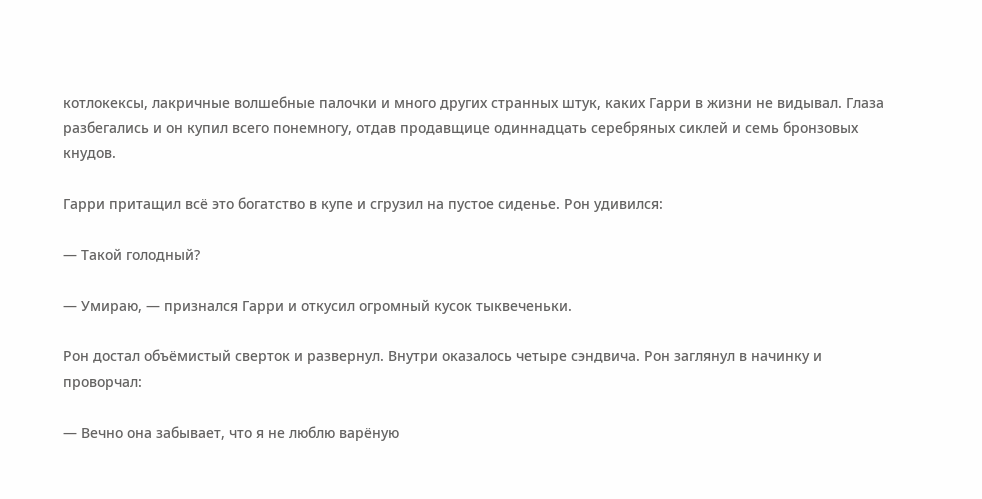котлокексы, лакричные волшебные палочки и много других странных штук, каких Гарри в жизни не видывал. Глаза разбегались и он купил всего понемногу, отдав продавщице одиннадцать серебряных сиклей и семь бронзовых кнудов.

Гарри притащил всё это богатство в купе и сгрузил на пустое сиденье. Рон удивился:

— Такой голодный?

— Умираю, — признался Гарри и откусил огромный кусок тыквеченьки.

Рон достал объёмистый сверток и развернул. Внутри оказалось четыре сэндвича. Рон заглянул в начинку и проворчал:

— Вечно она забывает, что я не люблю варёную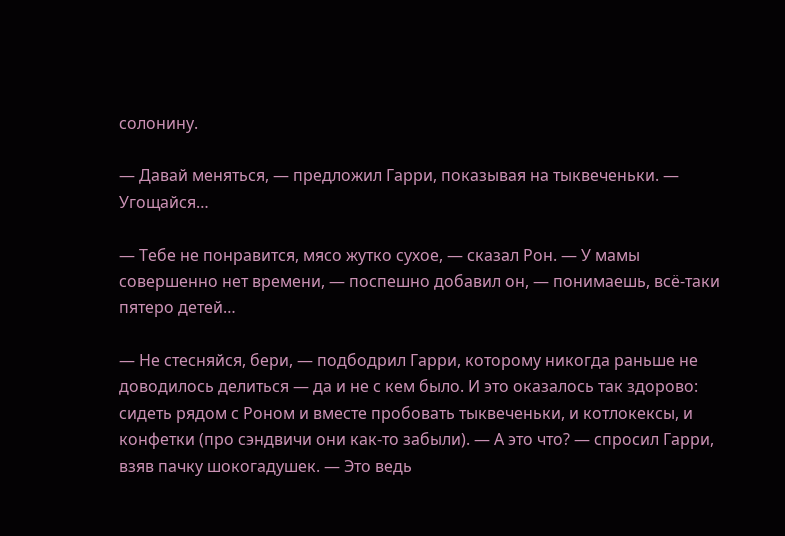солонину.

— Давай меняться, — предложил Гарри, показывая на тыквеченьки. — Угощайся…

— Тебе не понравится, мясо жутко сухое, — сказал Рон. — У мамы совершенно нет времени, — поспешно добавил он, — понимаешь, всё-таки пятеро детей…

— Не стесняйся, бери, — подбодрил Гарри, которому никогда раньше не доводилось делиться — да и не с кем было. И это оказалось так здорово: сидеть рядом с Роном и вместе пробовать тыквеченьки, и котлокексы, и конфетки (про сэндвичи они как-то забыли). — А это что? — спросил Гарри, взяв пачку шокогадушек. — Это ведь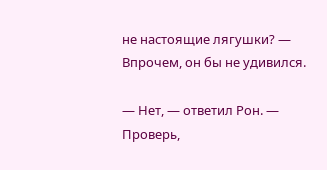не настоящие лягушки? — Впрочем, он бы не удивился.

— Нет, — ответил Рон. — Проверь,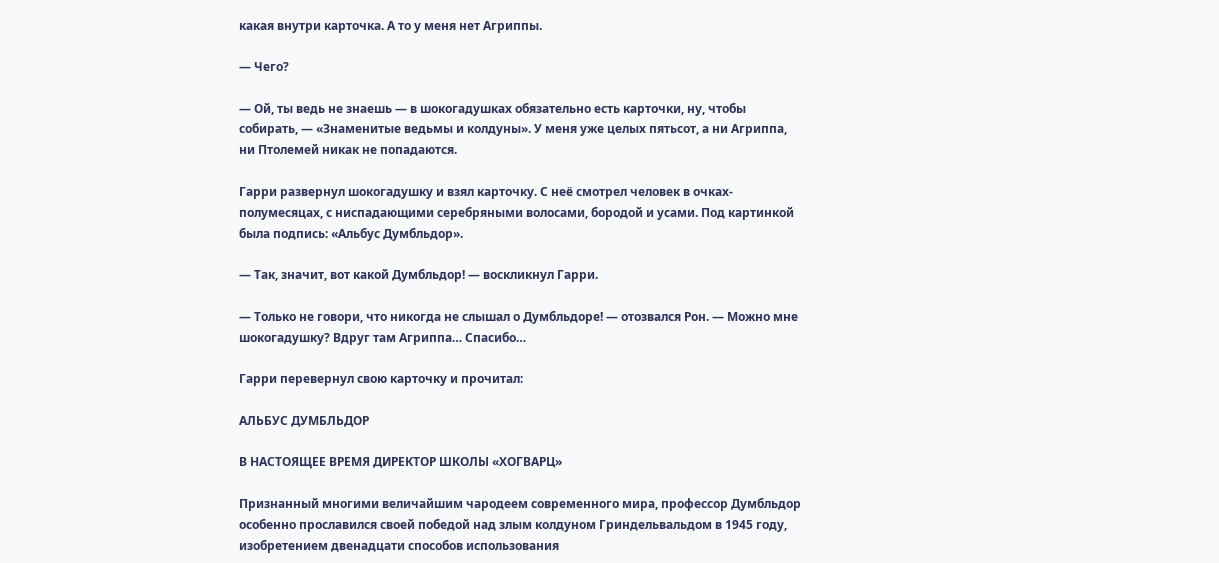какая внутри карточка. А то у меня нет Агриппы.

— Чего?

— Ой, ты ведь не знаешь — в шокогадушках обязательно есть карточки, ну, чтобы собирать, — «Знаменитые ведьмы и колдуны». У меня уже целых пятьсот, а ни Агриппа, ни Птолемей никак не попадаются.

Гарри развернул шокогадушку и взял карточку. С неё смотрел человек в очках-полумесяцах, с ниспадающими серебряными волосами, бородой и усами. Под картинкой была подпись: «Альбус Думбльдор».

— Так, значит, вот какой Думбльдор! — воскликнул Гарри.

— Только не говори, что никогда не слышал о Думбльдоре! — отозвался Рон. — Можно мне шокогадушку? Вдруг там Агриппа… Спасибо…

Гарри перевернул свою карточку и прочитал:

АЛЬБУС ДУМБЛЬДОР

В НАСТОЯЩЕЕ ВРЕМЯ ДИРЕКТОР ШКОЛЫ «ХОГВАРЦ»

Признанный многими величайшим чародеем современного мира, профессор Думбльдор особенно прославился своей победой над злым колдуном Гриндельвальдом в 1945 году, изобретением двенадцати способов использования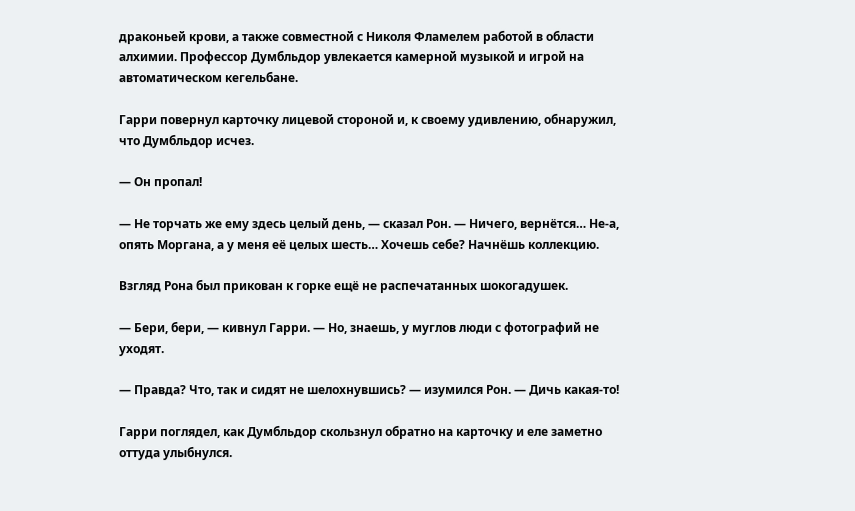драконьей крови, а также совместной с Николя Фламелем работой в области алхимии. Профессор Думбльдор увлекается камерной музыкой и игрой на автоматическом кегельбане.

Гарри повернул карточку лицевой стороной и, к своему удивлению, обнаружил, что Думбльдор исчез.

— Он пропал!

— Не торчать же ему здесь целый день, — сказал Рон. — Ничего, вернётся… Не-а, опять Моргана, а у меня её целых шесть… Хочешь себе? Начнёшь коллекцию.

Взгляд Рона был прикован к горке ещё не распечатанных шокогадушек.

— Бери, бери, — кивнул Гарри. — Но, знаешь, у муглов люди с фотографий не уходят.

— Правда? Что, так и сидят не шелохнувшись? — изумился Рон. — Дичь какая-то!

Гарри поглядел, как Думбльдор скользнул обратно на карточку и еле заметно оттуда улыбнулся.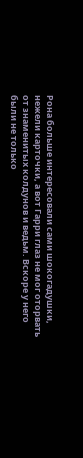Рона больше интересовали сами шокогадушки, нежели карточки, а вот Гарри глаз не мог оторвать от знаменитых колдунов и ведьм. Вскоре у него были не только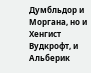Думбльдор и Моргана, но и Хенгист Вудкрофт, и Альберик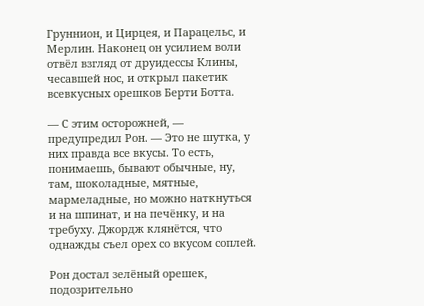Груннион, и Цирцея, и Парацельс, и Мерлин. Наконец он усилием воли отвёл взгляд от друидессы Клины, чесавшей нос, и открыл пакетик всевкусных орешков Берти Ботта.

— С этим осторожней, — предупредил Рон. — Это не шутка, у них правда все вкусы. То есть, понимаешь, бывают обычные, ну, там, шоколадные, мятные, мармеладные, но можно наткнуться и на шпинат, и на печёнку, и на требуху. Джордж клянётся, что однажды съел орех со вкусом соплей.

Рон достал зелёный орешек, подозрительно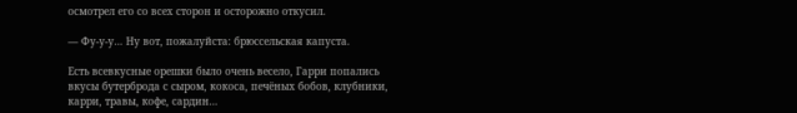осмотрел его со всех сторон и осторожно откусил.

— Фу-у-у… Ну вот, пожалуйста: брюссельская капуста.

Есть всевкусные орешки было очень весело, Гарри попались вкусы бутерброда с сыром, кокоса, печёных бобов, клубники, карри, травы, кофе, сардин…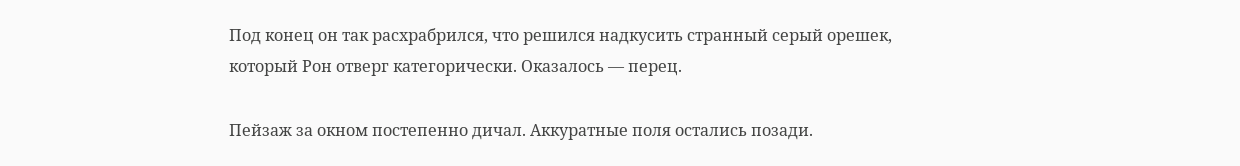Под конец он так расхрабрился, что решился надкусить странный серый орешек, который Рон отверг категорически. Оказалось — перец.

Пейзаж за окном постепенно дичал. Аккуратные поля остались позади.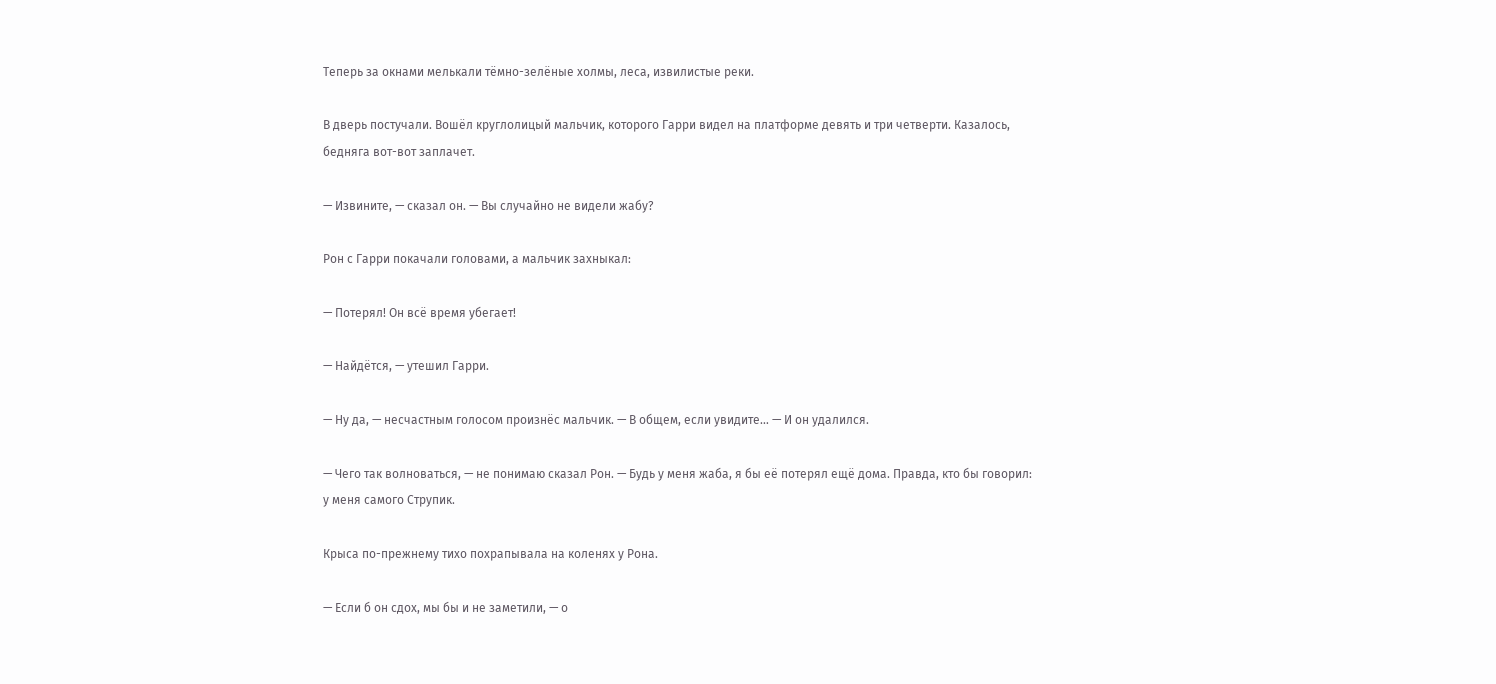Теперь за окнами мелькали тёмно-зелёные холмы, леса, извилистые реки.

В дверь постучали. Вошёл круглолицый мальчик, которого Гарри видел на платформе девять и три четверти. Казалось, бедняга вот-вот заплачет.

— Извините, — сказал он. — Вы случайно не видели жабу?

Рон с Гарри покачали головами, а мальчик захныкал:

— Потерял! Он всё время убегает!

— Найдётся, — утешил Гарри.

— Ну да, — несчастным голосом произнёс мальчик. — В общем, если увидите… — И он удалился.

— Чего так волноваться, — не понимаю сказал Рон. — Будь у меня жаба, я бы её потерял ещё дома. Правда, кто бы говорил: у меня самого Струпик.

Крыса по-прежнему тихо похрапывала на коленях у Рона.

— Если б он сдох, мы бы и не заметили, — о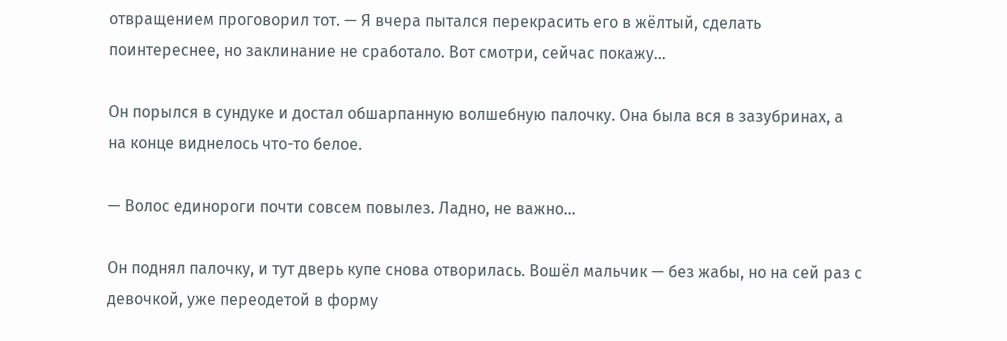отвращением проговорил тот. — Я вчера пытался перекрасить его в жёлтый, сделать поинтереснее, но заклинание не сработало. Вот смотри, сейчас покажу…

Он порылся в сундуке и достал обшарпанную волшебную палочку. Она была вся в зазубринах, а на конце виднелось что-то белое.

— Волос единороги почти совсем повылез. Ладно, не важно…

Он поднял палочку, и тут дверь купе снова отворилась. Вошёл мальчик — без жабы, но на сей раз с девочкой, уже переодетой в форму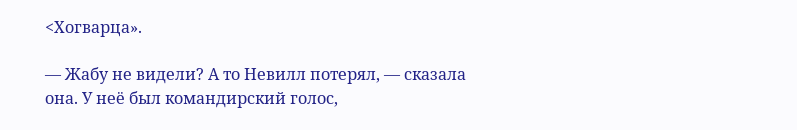<Хогварца».

— Жабу не видели? А то Невилл потерял, — сказала она. У неё был командирский голос,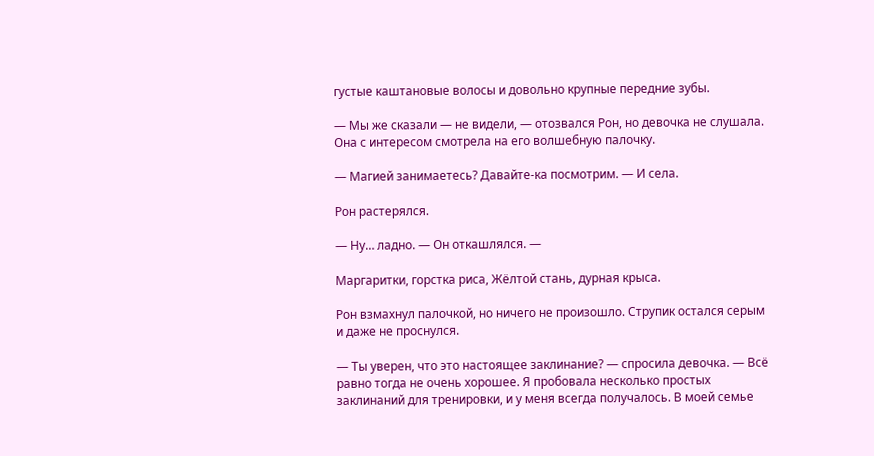густые каштановые волосы и довольно крупные передние зубы.

— Мы же сказали — не видели, — отозвался Рон, но девочка не слушала. Она с интересом смотрела на его волшебную палочку.

— Магией занимаетесь? Давайте-ка посмотрим. — И села.

Рон растерялся.

— Ну… ладно. — Он откашлялся. —

Маргаритки, горстка риса, Жёлтой стань, дурная крыса.

Рон взмахнул палочкой, но ничего не произошло. Струпик остался серым и даже не проснулся.

— Ты уверен, что это настоящее заклинание? — спросила девочка. — Всё равно тогда не очень хорошее. Я пробовала несколько простых заклинаний для тренировки, и у меня всегда получалось. В моей семье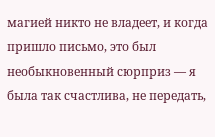магией никто не владеет, и когда пришло письмо, это был необыкновенный сюрприз — я была так счастлива, не передать,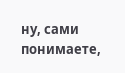ну, сами понимаете,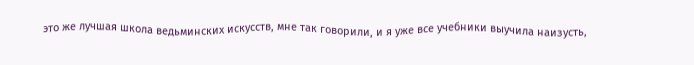это же лучшая школа ведьминских искусств, мне так говорили, и я уже все учебники выучила наизусть,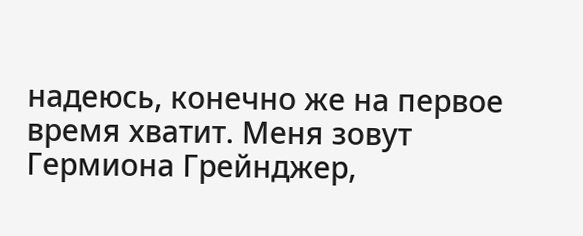надеюсь, конечно же на первое время хватит. Меня зовут Гермиона Грейнджер,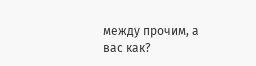между прочим, а вас как?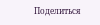Поделиться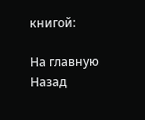книгой:

На главную
Назад